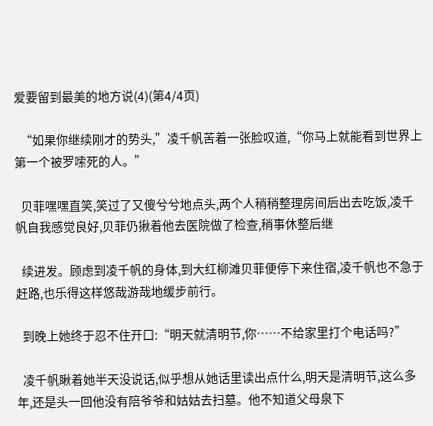爱要留到最美的地方说(4)(第4/4页)

  “如果你继续刚才的势头,”凌千帆苦着一张脸叹道,“你马上就能看到世界上第一个被罗嗦死的人。”

  贝菲嘿嘿直笑,笑过了又傻兮兮地点头,两个人稍稍整理房间后出去吃饭,凌千帆自我感觉良好,贝菲仍揪着他去医院做了检查,稍事休整后继

  续进发。顾虑到凌千帆的身体,到大红柳滩贝菲便停下来住宿,凌千帆也不急于赶路,也乐得这样悠哉游哉地缓步前行。

  到晚上她终于忍不住开口:“明天就清明节,你……不给家里打个电话吗?”

  凌千帆瞅着她半天没说话,似乎想从她话里读出点什么,明天是清明节,这么多年,还是头一回他没有陪爷爷和姑姑去扫墓。他不知道父母泉下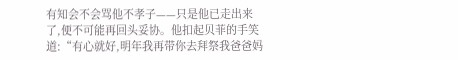有知会不会骂他不孝子——只是他已走出来了,便不可能再回头妥协。他扣起贝菲的手笑道:“有心就好,明年我再带你去拜祭我爸爸妈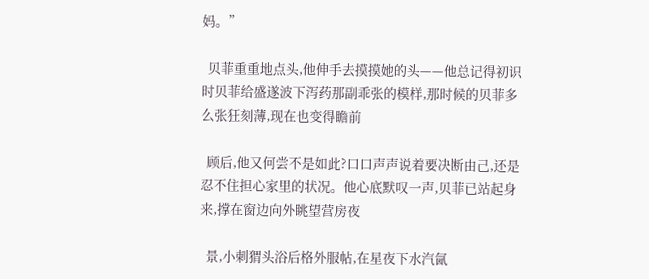妈。”

  贝菲重重地点头,他伸手去摸摸她的头——他总记得初识时贝菲给盛遂波下泻药那副乖张的模样,那时候的贝菲多么张狂刻薄,现在也变得瞻前

  顾后,他又何尝不是如此?口口声声说着要决断由己,还是忍不住担心家里的状况。他心底默叹一声,贝菲已站起身来,撑在窗边向外眺望营房夜

  景,小刺猬头浴后格外服帖,在星夜下水汽氤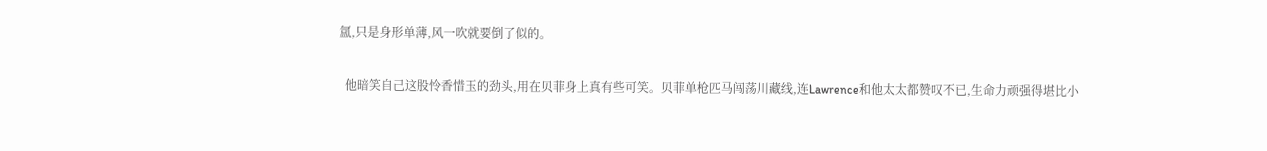氲,只是身形单薄,风一吹就要倒了似的。

  他暗笑自己这股怜香惜玉的劲头,用在贝菲身上真有些可笑。贝菲单枪匹马闯荡川藏线,连Lawrence和他太太都赞叹不已,生命力顽强得堪比小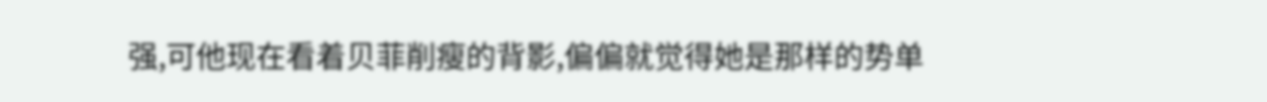强,可他现在看着贝菲削瘦的背影,偏偏就觉得她是那样的势单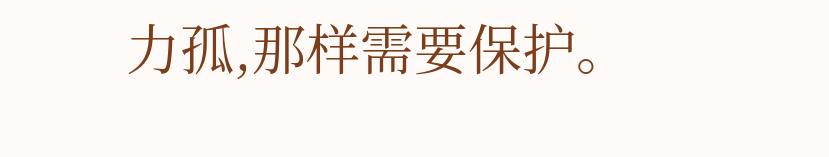力孤,那样需要保护。